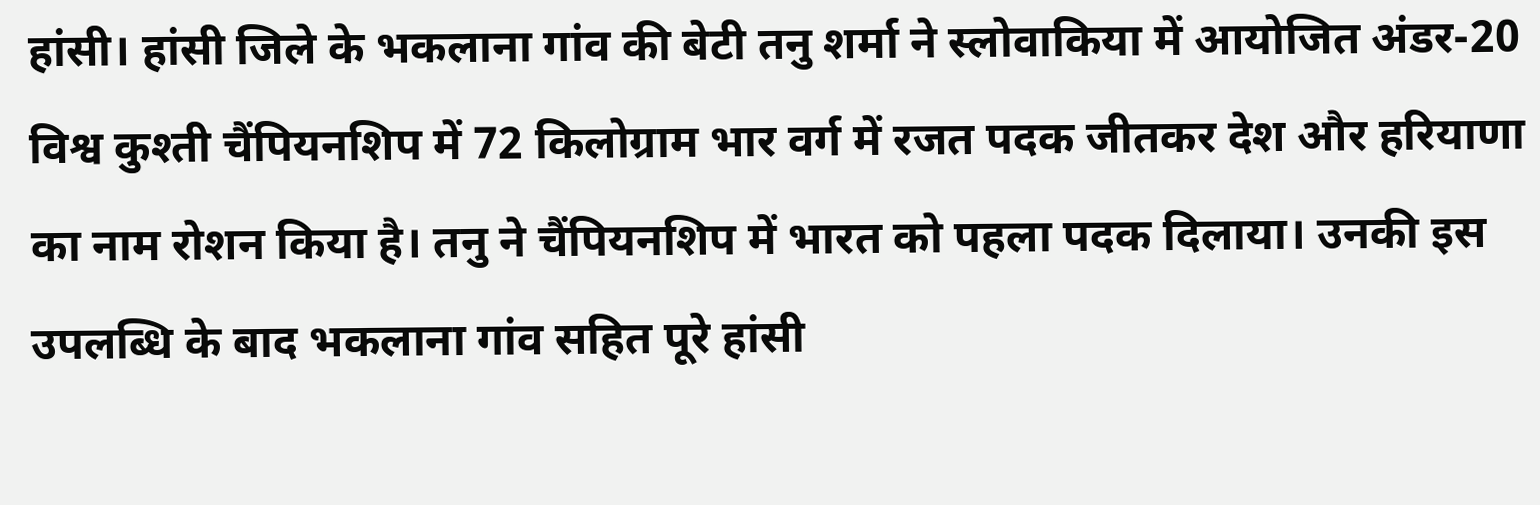हांसी। हांसी जिले के भकलाना गांव की बेटी तनु शर्मा ने स्लोवाकिया में आयोजित अंडर-20 विश्व कुश्ती चैंपियनशिप में 72 किलोग्राम भार वर्ग में रजत पदक जीतकर देश और हरियाणा का नाम रोशन किया है। तनु ने चैंपियनशिप में भारत को पहला पदक दिलाया। उनकी इस उपलब्धि के बाद भकलाना गांव सहित पूरे हांसी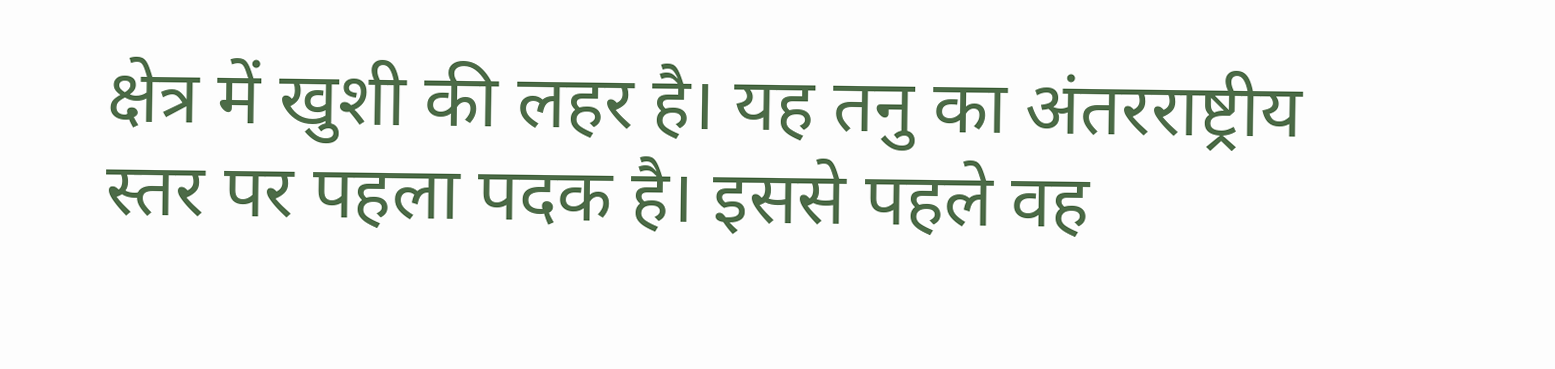क्षेत्र में खुशी की लहर है। यह तनु का अंतरराष्ट्रीय स्तर पर पहला पदक है। इससे पहले वह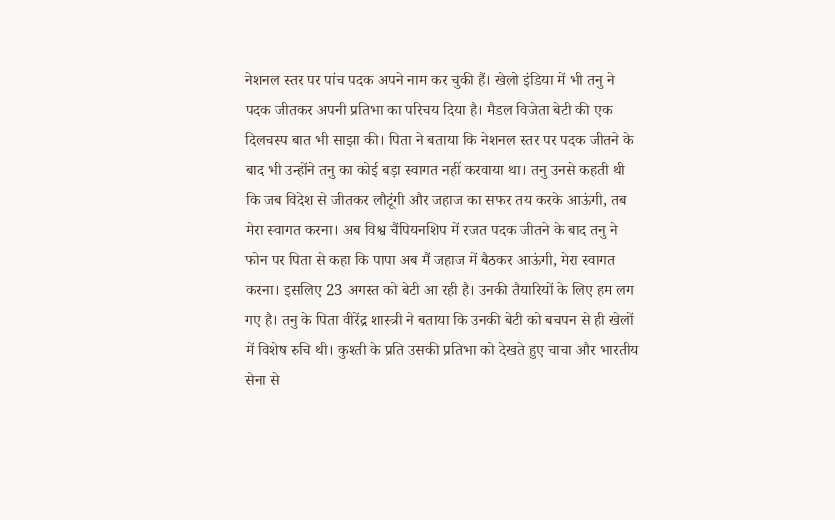नेशनल स्तर पर पांच पदक अपने नाम कर चुकी हैं। खेलो इंडिया में भी तनु ने पदक जीतकर अपनी प्रतिभा का परिचय दिया है। मैडल विजेता बेटी की एक दिलचस्प बात भी साझा की। पिता ने बताया कि नेशनल स्तर पर पदक जीतने के बाद भी उन्होंने तनु का कोई बड़ा स्वागत नहीं करवाया था। तनु उनसे कहती थी कि जब विदेश से जीतकर लौटूंगी और जहाज का सफर तय करके आऊंगी, तब मेरा स्वागत करना। अब विश्व चैंपियनशिप में रजत पदक जीतने के बाद तनु ने फोन पर पिता से कहा कि पापा अब मैं जहाज में बैठकर आऊंगी, मेरा स्वागत करना। इसलिए 23 अगस्त को बेटी आ रही है। उनकी तैयारियों के लिए हम लग गए है। तनु के पिता वीरेंद्र शास्त्री ने बताया कि उनकी बेटी को बचपन से ही खेलों में विशेष रुचि थी। कुश्ती के प्रति उसकी प्रतिभा को देखते हुए चाचा और भारतीय सेना से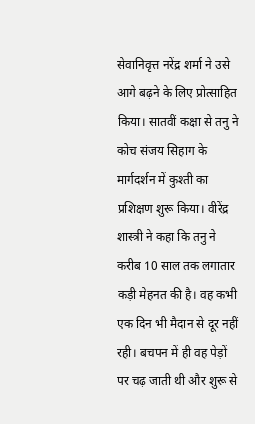सेवानिवृत्त नरेंद्र शर्मा ने उसे आगे बढ़ने के लिए प्रोत्साहित किया। सातवीं कक्षा से तनु ने कोच संजय सिहाग के मार्गदर्शन में कुश्ती का प्रशिक्षण शुरू किया। वीरेंद्र शास्त्री ने कहा कि तनु ने करीब 10 साल तक लगातार कड़ी मेहनत की है। वह कभी एक दिन भी मैदान से दूर नहीं रही। बचपन में ही वह पेड़ों पर चढ़ जाती थी और शुरू से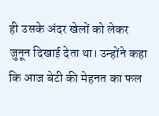ही उसके अंदर खेलों को लेकर जुनून दिखाई देता था। उन्होंने कहा कि आज बेटी की मेहनत का फल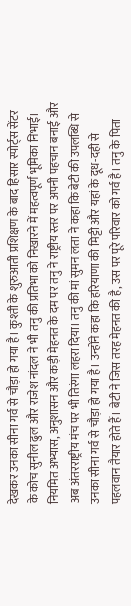देखकर उनका सीना गर्व से चौड़ा हो गया है। कुश्ती के शुरुआती प्रशिक्षण के बाद हिसार स्पोर्ट्स सेंटर के कोच सुनील ढुल और राजेश नांदल ने भी तनु की प्रतिभा को निखारने में महत्वपूर्ण भूमिका निभाई। नियमित अभ्यास, अनुशासन और कड़ी मेहनत के दम पर तनु ने राष्ट्रीय स्तर पर अपनी पहचान बनाई और अब अंतरराष्ट्रीय मंच पर भी तिरंगा लहरा दिया। तनु की मां सुमन लता ने कहा कि बेटी की उपलब्धि से उनका सीना गर्व से चौड़ा हो गया है। उन्होंने कहा कि हरियाणा की मिट्टी और यहां के दूध-दही से पहलवान तैयार होते हैं। बेटी ने जिस तरह मेहनत की है, उस पर पूरे परिवार को गर्व है। तनु के पिता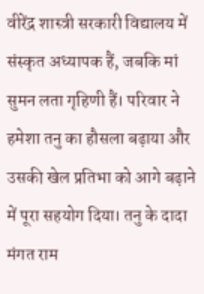वीरेंद्र शास्त्री सरकारी विद्यालय में संस्कृत अध्यापक हैं, जबकि मां सुमन लता गृहिणी हैं। परिवार ने हमेशा तनु का हौसला बढ़ाया और उसकी खेल प्रतिभा को आगे बढ़ाने में पूरा सहयोग दिया। तनु के दादा मंगत राम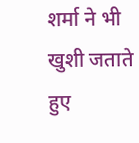शर्मा ने भी खुशी जताते हुए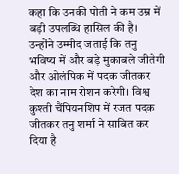कहा कि उनकी पोती ने कम उम्र में बड़ी उपलब्धि हासिल की है। उन्होंने उम्मीद जताई कि तनु भविष्य में और बड़े मुकाबले जीतेगी और ओलंपिक में पदक जीतकर देश का नाम रोशन करेगी। विश्व कुश्ती चैंपियनशिप में रजत पदक जीतकर तनु शर्मा ने साबित कर दिया है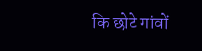कि छोटे गांवों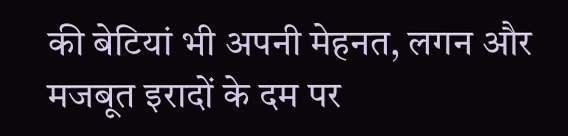की बेटियां भी अपनी मेहनत, लगन और मजबूत इरादों के दम पर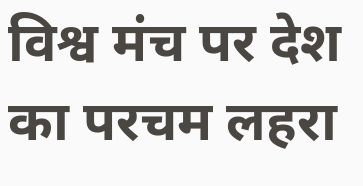विश्व मंच पर देश का परचम लहरा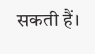सकती हैं।